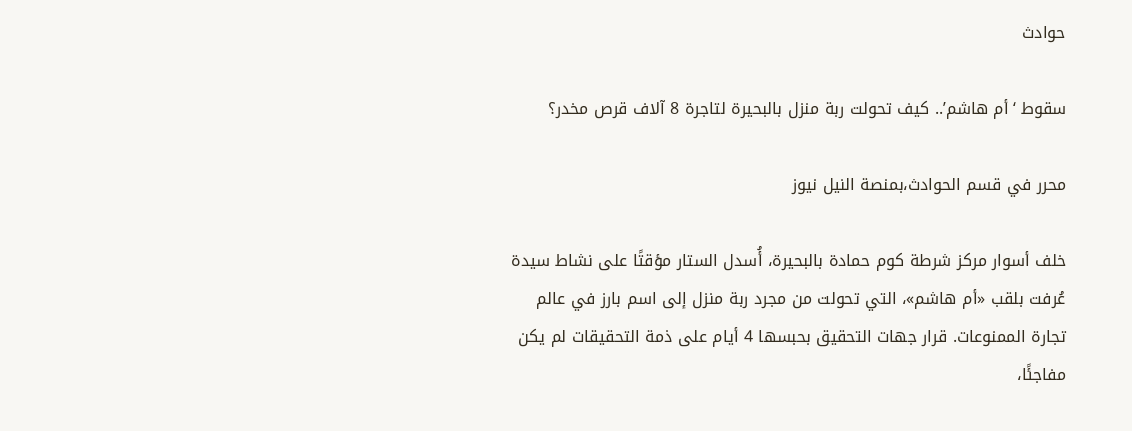حوادث

سقوط ‘أم هاشم’.. كيف تحولت ربة منزل بالبحيرة لتاجرة 8 آلاف قرص مخدر؟

محرر في قسم الحوادث،بمنصة النيل نيوز

خلف أسوار مركز شرطة كوم حمادة بالبحيرة، أُسدل الستار مؤقتًا على نشاط سيدة عُرفت بلقب «أم هاشم»، التي تحولت من مجرد ربة منزل إلى اسم بارز في عالم تجارة الممنوعات. قرار جهات التحقيق بحبسها 4 أيام على ذمة التحقيقات لم يكن مفاجئًا،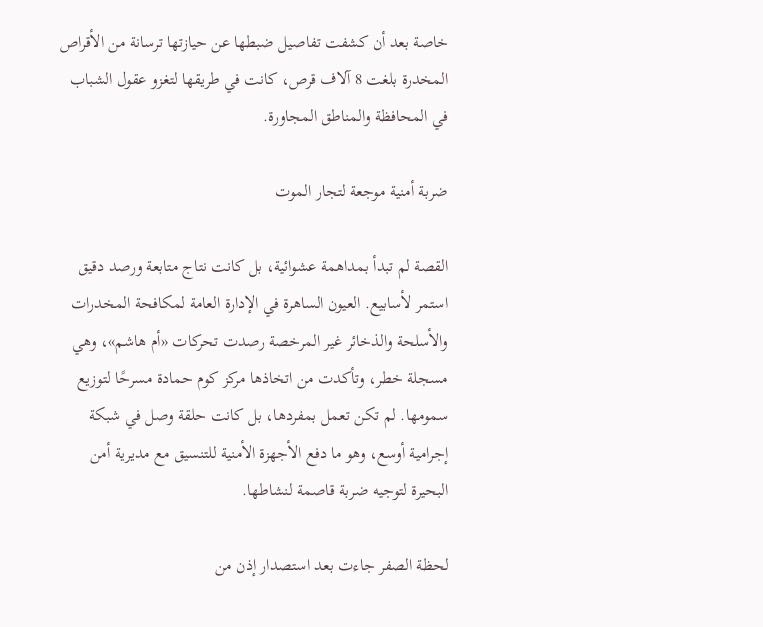خاصة بعد أن كشفت تفاصيل ضبطها عن حيازتها ترسانة من الأقراص المخدرة بلغت 8 آلاف قرص، كانت في طريقها لتغزو عقول الشباب في المحافظة والمناطق المجاورة.

ضربة أمنية موجعة لتجار الموت

القصة لم تبدأ بمداهمة عشوائية، بل كانت نتاج متابعة ورصد دقيق استمر لأسابيع. العيون الساهرة في الإدارة العامة لمكافحة المخدرات والأسلحة والذخائر غير المرخصة رصدت تحركات «أم هاشم»، وهي مسجلة خطر، وتأكدت من اتخاذها مركز كوم حمادة مسرحًا لتوزيع سمومها. لم تكن تعمل بمفردها، بل كانت حلقة وصل في شبكة إجرامية أوسع، وهو ما دفع الأجهزة الأمنية للتنسيق مع مديرية أمن البحيرة لتوجيه ضربة قاصمة لنشاطها.

لحظة الصفر جاءت بعد استصدار إذن من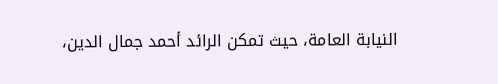النيابة العامة، حيث تمكن الرائد أحمد جمال الدين،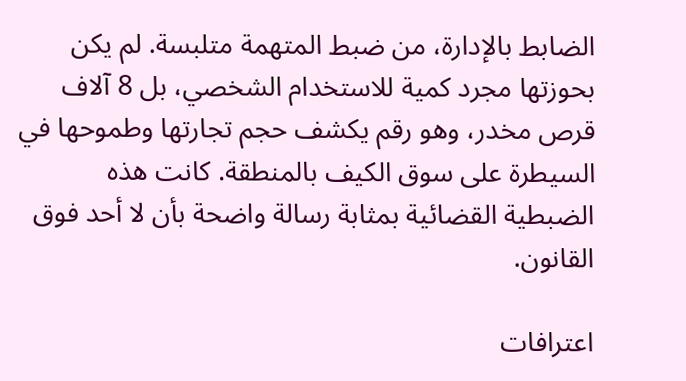الضابط بالإدارة، من ضبط المتهمة متلبسة. لم يكن بحوزتها مجرد كمية للاستخدام الشخصي، بل 8 آلاف قرص مخدر، وهو رقم يكشف حجم تجارتها وطموحها في السيطرة على سوق الكيف بالمنطقة. كانت هذه الضبطية القضائية بمثابة رسالة واضحة بأن لا أحد فوق القانون.

اعترافات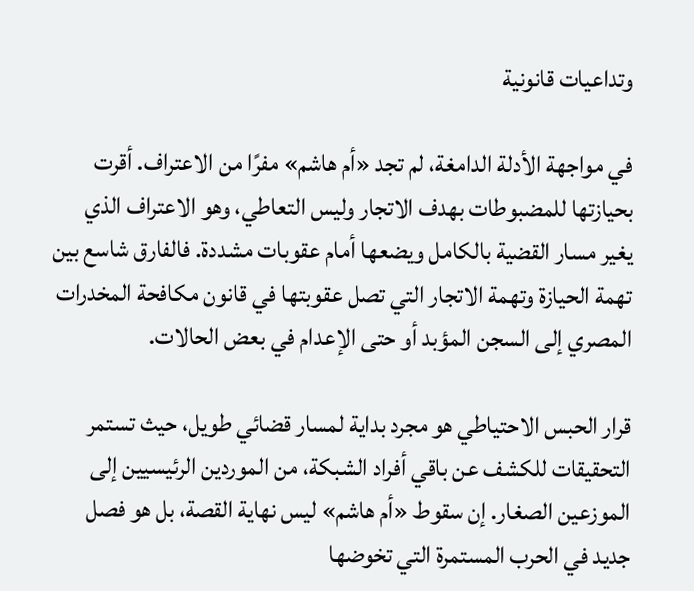وتداعيات قانونية

في مواجهة الأدلة الدامغة، لم تجد «أم هاشم» مفرًا من الاعتراف. أقرت بحيازتها للمضبوطات بهدف الاتجار وليس التعاطي، وهو الاعتراف الذي يغير مسار القضية بالكامل ويضعها أمام عقوبات مشددة. فالفارق شاسع بين تهمة الحيازة وتهمة الاتجار التي تصل عقوبتها في قانون مكافحة المخدرات المصري إلى السجن المؤبد أو حتى الإعدام في بعض الحالات.

قرار الحبس الاحتياطي هو مجرد بداية لمسار قضائي طويل، حيث تستمر التحقيقات للكشف عن باقي أفراد الشبكة، من الموردين الرئيسيين إلى الموزعين الصغار. إن سقوط «أم هاشم» ليس نهاية القصة، بل هو فصل جديد في الحرب المستمرة التي تخوضها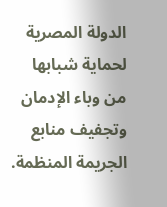الدولة المصرية لحماية شبابها من وباء الإدمان وتجفيف منابع الجريمة المنظمة.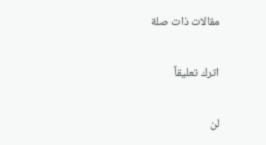مقالات ذات صلة

اترك تعليقاً

لن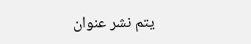يتم نشر عنوان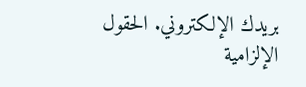بريدك الإلكتروني. الحقول الإلزامية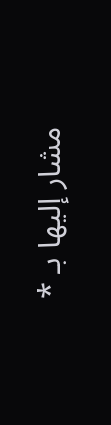مشار إليها بـ *